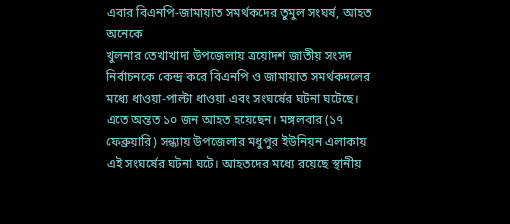এবার বিএনপি-জামায়াত সমর্থকদের তুমুল সংঘর্ষ, আহত অনেকে
খুলনার তেখাখাদা উপজেলায় ত্রয়োদশ জাতীয় সংসদ নির্বাচনকে কেন্দ্র করে বিএনপি ও জামায়াত সমর্থকদলের মধ্যে ধাওয়া-পাল্টা ধাওয়া এবং সংঘর্ষের ঘটনা ঘটেছে। এতে অন্তত ১০ জন আহত হয়েছেন। মঙ্গলবার (১৭ ফেব্রুয়ারি) সন্ধ্যায় উপজেলার মধুপুর ইউনিয়ন এলাকায় এই সংঘর্ষের ঘটনা ঘটে। আহতদের মধ্যে রয়েছে স্থানীয়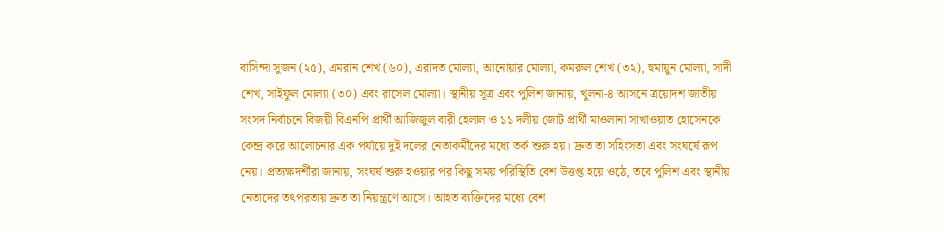বাসিন্দা সুজন (২৫), এমরান শেখ (৬০), এরাদত মোল্যা, আনোয়ার মোল্যা, কমরুল শেখ (৩২), হুমায়ুন মোল্যা, সাদী শেখ, সাইফুল মোল্যা (৩০) এবং রাসেল মোল্যা। স্থানীয় সূত্র এবং পুলিশ জানায়, খুলনা-৪ আসনে ত্রয়োদশ জাতীয় সংসদ নির্বাচনে বিজয়ী বিএনপি প্রার্থী আজিজুল বারী হেলাল ও ১১ দলীয় জোট প্রার্থী মাওলানা সাখাওয়াত হোসেনকে কেন্দ্র করে আলোচনার এক পর্যায়ে দুই দলের নেতাকর্মীদের মধ্যে তর্ক শুরু হয়। দ্রুত তা সহিংসতা এবং সংঘর্ষে রূপ নেয়। প্রত্যক্ষদর্শীরা জানায়, সংঘর্ষ শুরু হওয়ার পর কিছু সময় পরিস্থিতি বেশ উত্তপ্ত হয়ে ওঠে, তবে পুলিশ এবং স্থানীয় নেতাদের তৎপরতায় দ্রুত তা নিয়ন্ত্রণে আসে। আহত ব্যক্তিদের মধ্যে বেশ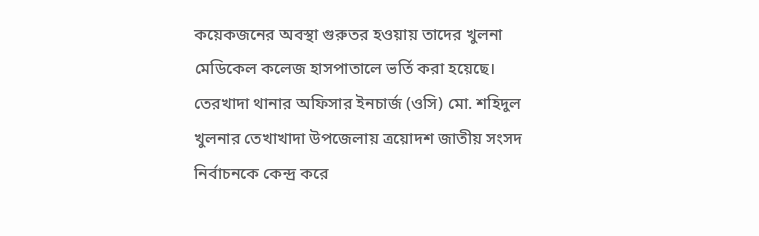কয়েকজনের অবস্থা গুরুতর হওয়ায় তাদের খুলনা মেডিকেল কলেজ হাসপাতালে ভর্তি করা হয়েছে। তেরখাদা থানার অফিসার ইনচার্জ (ওসি) মো. শহিদুল
খুলনার তেখাখাদা উপজেলায় ত্রয়োদশ জাতীয় সংসদ নির্বাচনকে কেন্দ্র করে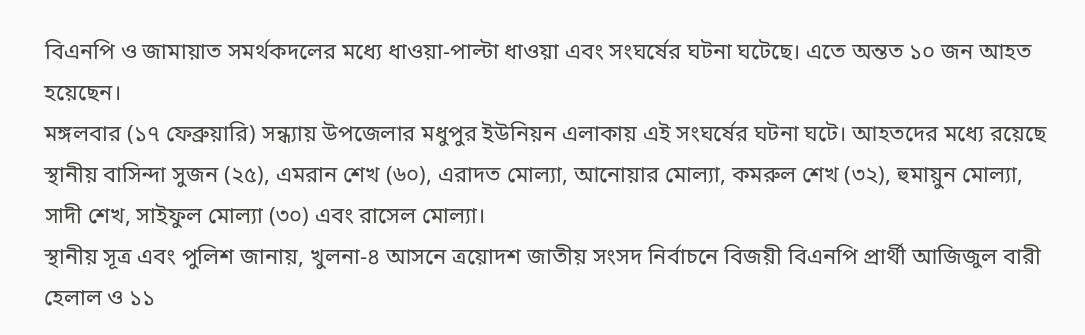বিএনপি ও জামায়াত সমর্থকদলের মধ্যে ধাওয়া-পাল্টা ধাওয়া এবং সংঘর্ষের ঘটনা ঘটেছে। এতে অন্তত ১০ জন আহত হয়েছেন।
মঙ্গলবার (১৭ ফেব্রুয়ারি) সন্ধ্যায় উপজেলার মধুপুর ইউনিয়ন এলাকায় এই সংঘর্ষের ঘটনা ঘটে। আহতদের মধ্যে রয়েছে স্থানীয় বাসিন্দা সুজন (২৫), এমরান শেখ (৬০), এরাদত মোল্যা, আনোয়ার মোল্যা, কমরুল শেখ (৩২), হুমায়ুন মোল্যা, সাদী শেখ, সাইফুল মোল্যা (৩০) এবং রাসেল মোল্যা।
স্থানীয় সূত্র এবং পুলিশ জানায়, খুলনা-৪ আসনে ত্রয়োদশ জাতীয় সংসদ নির্বাচনে বিজয়ী বিএনপি প্রার্থী আজিজুল বারী হেলাল ও ১১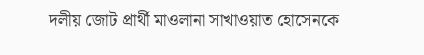দলীয় জোট প্রার্থী মাওলানা সাখাওয়াত হোসেনকে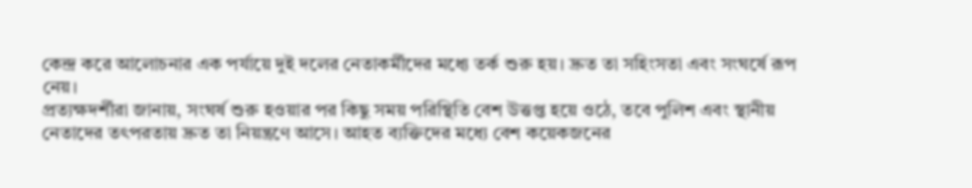কেন্দ্র করে আলোচনার এক পর্যায়ে দুই দলের নেতাকর্মীদের মধ্যে তর্ক শুরু হয়। দ্রুত তা সহিংসতা এবং সংঘর্ষে রূপ নেয়।
প্রত্যক্ষদর্শীরা জানায়, সংঘর্ষ শুরু হওয়ার পর কিছু সময় পরিস্থিতি বেশ উত্তপ্ত হয়ে ওঠে, তবে পুলিশ এবং স্থানীয় নেতাদের তৎপরতায় দ্রুত তা নিয়ন্ত্রণে আসে। আহত ব্যক্তিদের মধ্যে বেশ কয়েকজনের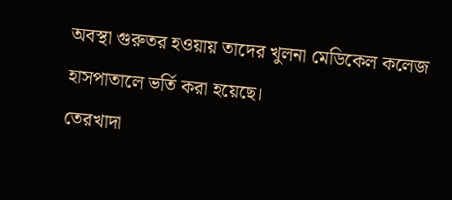অবস্থা গুরুতর হওয়ায় তাদের খুলনা মেডিকেল কলেজ হাসপাতালে ভর্তি করা হয়েছে।
তেরখাদা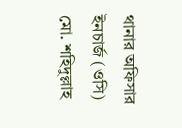থানার অফিসার ইনচার্জ (ওসি) মো. শহিদুল্লাহ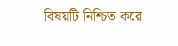বিষয়টি নিশ্চিত করে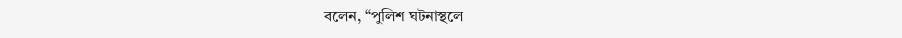বলেন, “পুলিশ ঘটনাস্থলে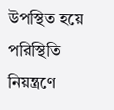উপস্থিত হয়ে পরিস্থিতি নিয়ন্ত্রণে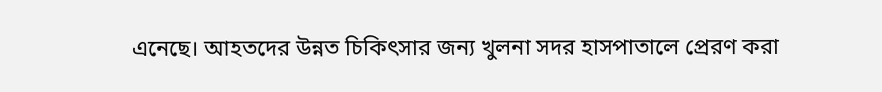এনেছে। আহতদের উন্নত চিকিৎসার জন্য খুলনা সদর হাসপাতালে প্রেরণ করা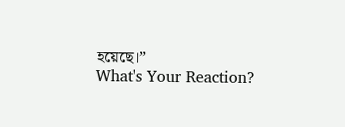হয়েছে।”
What's Your Reaction?